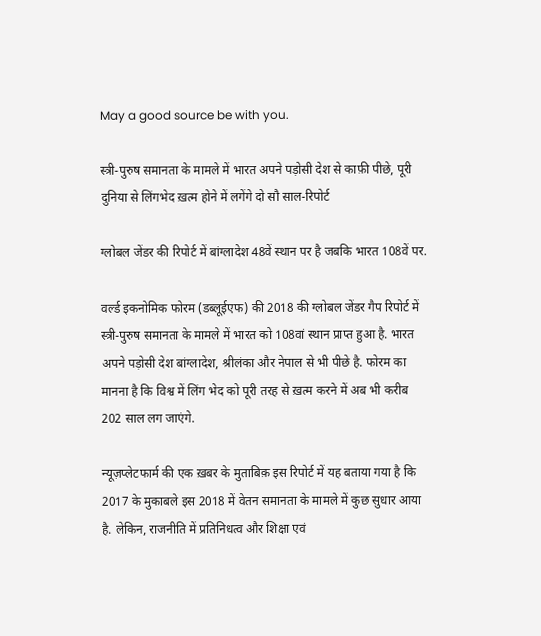May a good source be with you.

स्त्री-पुरुष समानता के मामले में भारत अपने पड़ोसी देश से काफ़ी पीछे, पूरी दुनिया से लिंगभेद ख़त्म होने में लगेंगे दो सौ साल-रिपोर्ट

ग्लोबल जेंडर की रिपोर्ट में बांग्लादेश 48वें स्थान पर है जबकि भारत 108वें पर.

वर्ल्ड इकनोमिक फोरम (डब्लूईएफ) की 2018 की ग्लोबल जेंडर गैप रिपोर्ट में स्त्री-पुरुष समानता के मामले में भारत को 108वां स्थान प्राप्त हुआ है. भारत अपने पड़ोसी देश बांग्लादेश, श्रीलंका और नेपाल से भी पीछे है. फोरम का मानना है कि विश्व में लिंग भेद को पूरी तरह से ख़त्म करने में अब भी करीब 202 साल लग जाएंगे.

न्यूज़प्लेटफार्म की एक ख़बर के मुताबिक़ इस रिपोर्ट में यह बताया गया है कि 2017 के मुकाबले इस 2018 में वेतन समानता के मामले में कुछ सुधार आया है. लेकिन, राजनीति में प्रतिनिधत्व और शिक्षा एवं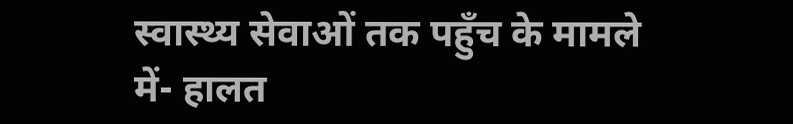स्वास्थ्य सेवाओं तक पहुँच के मामले में- हालत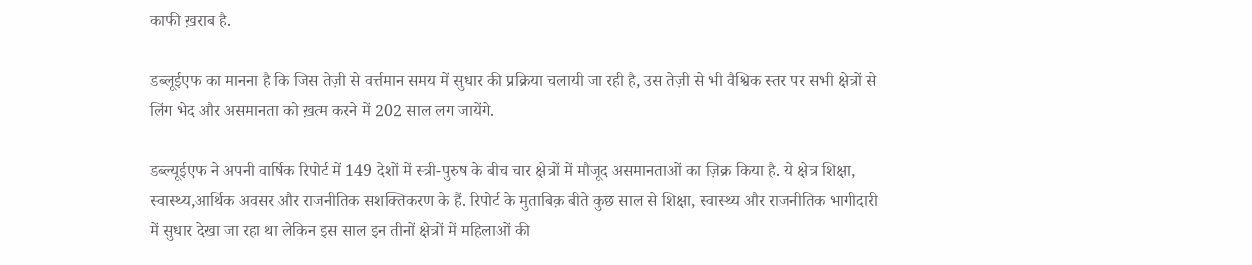काफी ख़राब है.

डब्लूईएफ का मानना है कि जिस तेज़ी से वर्त्तमान समय में सुधार की प्रक्रिया चलायी जा रही है, उस तेज़ी से भी वैश्विक स्तर पर सभी क्षेत्रों से लिंग भेद और असमानता को ख़त्म करने में 202 साल लग जायेंगे.

डब्ल्यूईएफ ने अपनी वार्षिक रिपोर्ट में 149 देशों में स्त्री-पुरुष के बीच चार क्षेत्रों में मौजूद असमानताओं का ज़िक्र किया है. ये क्षेत्र शिक्षा, स्वास्थ्य,आर्थिक अवसर और राजनीतिक सशक्तिकरण के हैं. रिपोर्ट के मुताबिक़ बीते कुछ साल से शिक्षा, स्वास्थ्य और राजनीतिक भागीदारी में सुधार देखा जा रहा था लेकिन इस साल इन तीनों क्षेत्रों में महिलाओं की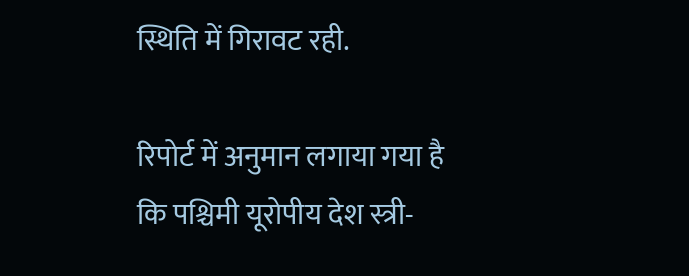स्थिति में गिरावट रही.

रिपोर्ट में अनुमान लगाया गया है कि पश्चिमी यूरोपीय देश स्त्री-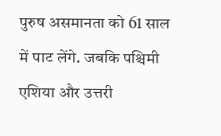पुरुष असमानता को 61 साल में पाट लेंगे. जबकि पश्चिमी एशिया और उत्तरी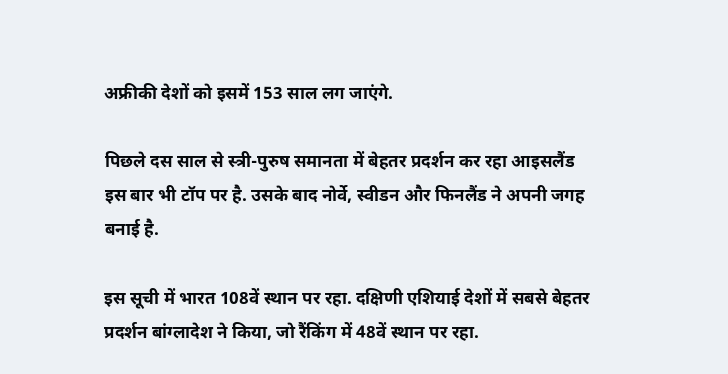अफ्रीकी देशों को इसमें 153 साल लग जाएंगे.

पिछले दस साल से स्त्री-पुरुष समानता में बेहतर प्रदर्शन कर रहा आइसलैंड इस बार भी टॉप पर है. उसके बाद नोर्वे, स्वीडन और फिनलैंड ने अपनी जगह बनाई है.

इस सूची में भारत 108वें स्थान पर रहा. दक्षिणी एशियाई देशों में सबसे बेहतर प्रदर्शन बांग्लादेश ने किया, जो रैंकिंग में 48वें स्थान पर रहा.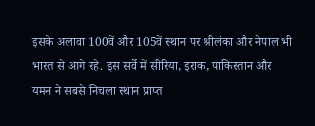इसके अलावा 100वें और 105वें स्थान पर श्रीलंका और नेपाल भी भारत से आगे रहे. इस सर्वे में सीरिया, इराक, पाकिस्तान और यमन ने सबसे निचला स्थान प्राप्त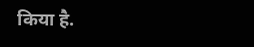किया है.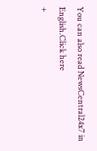You can also read NewsCentral24x7 in English.Click here
+